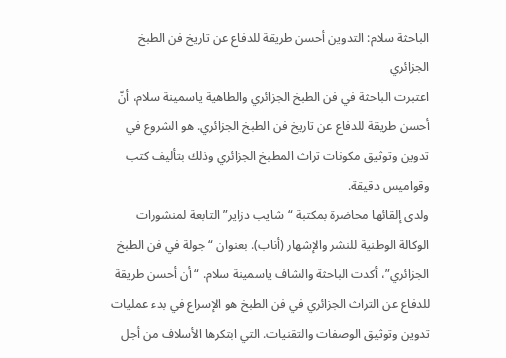الباحثة سلام: التدوين أحسن طريقة للدفاع عن تاريخ فن الطبخ الجزائري
اعتبرت الباحثة في فن الطبخ الجزائري والطاهية ياسمينة سلام، أنّ أحسن طريقة للدفاع عن تاريخ فن الطبخ الجزائري. هو الشروع في تدوين وتوثيق مكونات تراث المطبخ الجزائري وذلك بتأليف كتب وقواميس دقيقة.
ولدى إلقائها محاضرة بمكتبة “شايب دزاير” التابعة لمنشورات الوكالة الوطنية للنشر والإشهار (أناب). بعنوان “جولة في فن الطبخ الجزائري”، أكدت الباحثة والشاف ياسمينة سلام. “أن أحسن طريقة للدفاع عن التراث الجزائري في فن الطبخ هو الإسراع في بدء عمليات تدوين وتوثيق الوصفات والتقنيات. التي ابتكرها الأسلاف من أجل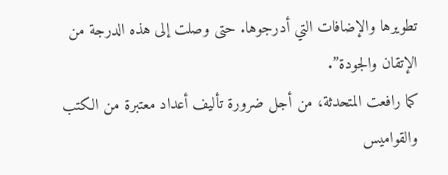تطويرها والإضافات التي أدرجوها. حتى وصلت إلى هذه الدرجة من الإتقان والجودة”.
كما رافعت المتحدثة، من أجل ضرورة تأليف أعداد معتبرة من الكتب والقواميس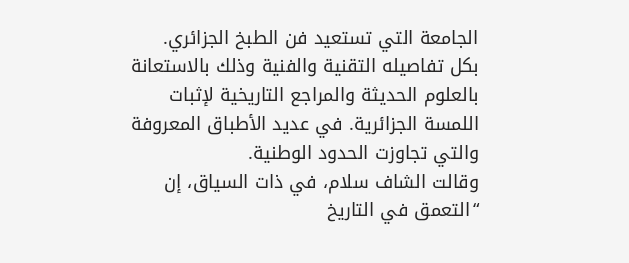الجامعة التي تستعيد فن الطبخ الجزائري. بكل تفاصيله التقنية والفنية وذلك بالاستعانة بالعلوم الحديثة والمراجع التاريخية لإثبات اللمسة الجزائرية. في عديد الأطباق المعروفة والتي تجاوزت الحدود الوطنية.
وقالت الشاف سلام، في ذات السياق، إن “التعمق في التاريخ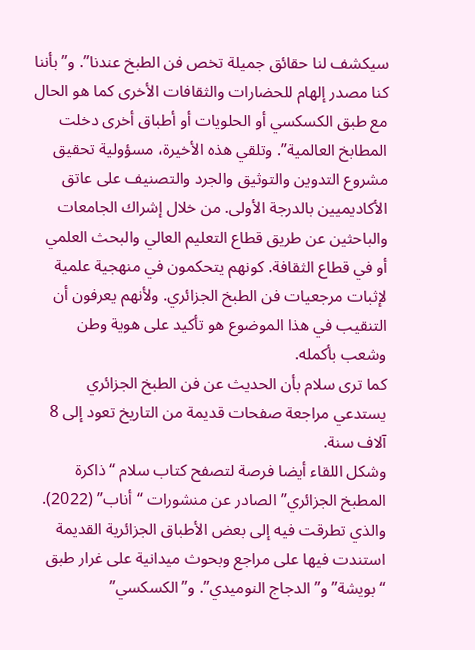سيكشف لنا حقائق جميلة تخص فن الطبخ عندنا”. و”بأننا كنا مصدر إلهام للحضارات والثقافات الأخرى كما هو الحال مع طبق الكسكسي أو الحلويات أو أطباق أخرى دخلت المطابخ العالمية”. وتلقي هذه الأخيرة، مسؤولية تحقيق مشروع التدوين والتوثيق والجرد والتصنيف على عاتق الأكاديميين بالدرجة الأولى. من خلال إشراك الجامعات والباحثين عن طريق قطاع التعليم العالي والبحث العلمي أو في قطاع الثقافة. كونهم يتحكمون في منهجية علمية لإثبات مرجعيات فن الطبخ الجزائري. ولأنهم يعرفون أن التنقيب في هذا الموضوع هو تأكيد على هوية وطن وشعب بأكمله.
كما ترى سلام بأن الحديث عن فن الطبخ الجزائري يستدعي مراجعة صفحات قديمة من التاريخ تعود إلى 8 آلاف سنة.
وشكل اللقاء أيضا فرصة لتصفح كتاب سلام “ذاكرة المطبخ الجزائري” الصادر عن منشورات “أناب” (2022). والذي تطرقت فيه إلى بعض الأطباق الجزائرية القديمة استندت فيها على مراجع وبحوث ميدانية على غرار طبق “بويشة” و”الدجاج النوميدي”. و”الكسكسي”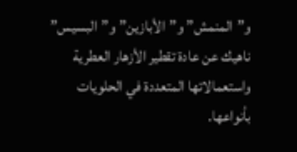و”المنمش” و”الأبازين” و”البسيس” ناهيك عن عادة تقطير الأزهار العطرية واستعمالاتها المتعددة في الحلويات بأنواعها.